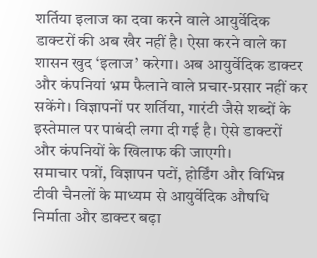शर्तिया इलाज का दवा करने वाले आयुर्वेदिक डाक्टरों की अब खैर नहीं है। ऐसा करने वाले का शासन खुद ‘इलाज’ करेगा। अब आयुर्वेदिक डाक्टर और कंपनियां भ्रम फैलाने वाले प्रचार-प्रसार नहीं कर सकेंगे। विज्ञापनों पर शर्तिया, गारंटी जैसे शब्दों के इस्तेमाल पर पाबंदी लगा दी गई है। ऐसे डाक्टरों और कंपनियों के खिलाफ की जाएगी।
समाचार पत्रों, विज्ञापन पटों, होर्डिंग और विभिन्न टीवी चैनलों के माध्यम से आयुर्वेदिक औषधि निर्माता और डाक्टर बढ़ा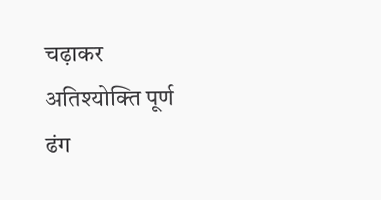चढ़ाकर अतिश्योक्ति पूर्ण ढंग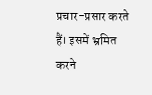प्रचार-प्रसार करते हैं। इसमें भ्रमित करने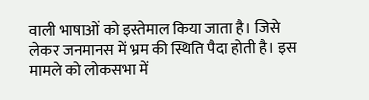वाली भाषाओं को इस्तेमाल किया जाता है। जिसे लेकर जनमानस में भ्रम की स्थिति पैदा होती है। इस मामले को लोकसभा में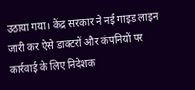उठाया गया। केंद्र सरकार ने नई गाइड लाइन जारी कर ऐसे डाक्टरों और कंपनियों पर कार्रवाई के लिए निदेशक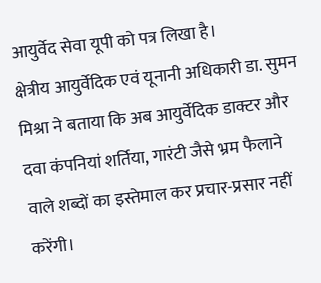आयुर्वेद सेवा यूपी को पत्र लिखा है।
क्षेत्रीय आयुर्वेदिक एवं यूनानी अधिकारी डा. सुमन मिश्रा ने बताया कि अब आयुर्वेदिक डाक्टर और दवा कंपनियां शर्तिया, गारंटी जैसे भ्रम फैलाने वाले शब्दों का इस्तेमाल कर प्रचार-प्रसार नहीं करेंगी।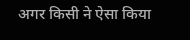अगर किसी ने ऐसा किया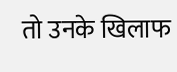तो उनके खिलाफ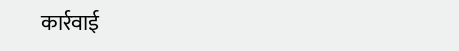कार्रवाई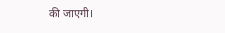की जाएगी।